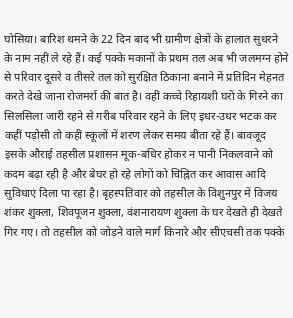घोसिया। बारिश थमने के 22 दिन बाद भी ग्रामीण क्षेत्रों के हालात सुधरने के नाम नहीं ले रहे हैं। कई पक्के मकानों के प्रथम तल अब भी जलमग्न होने से परिवार दूसरे व तीसरे तल को सुरक्षित ठिकाना बनाने में प्रतिदिन मेहनत करते देखे जाना रोजमर्रा की बात है। वहीं कच्चे रिहायशी घरों के गिरने का सिलसिला जारी रहने से गरीब परिवार रहने के लिए इधर-उधर भटक कर कहीं पड़ोसी तो कहीं स्कूलों में शरण लेकर समय बीता रहे हैं। बावजूद इसके औराई तहसील प्रशासन मूक-बधिर होकर न पानी निकलवाने को कदम बढ़ा रही है और बेघर हो रहे लोगों को चिह्नित कर आवास आदि सुविधाएं दिला पा रहा है। बृहस्पतिवार को तहसील के विशुनपुर में विजय शंकर शुक्ला, शिवपूजन शुक्ला, वंशनारायण शुक्ला के घर देखते ही देखते गिर गए। तो तहसील को जोड़ने वाले मार्ग किनारे और सीएचसी तक पक्के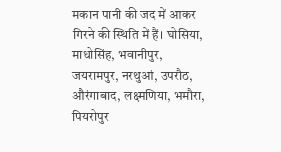मकान पानी की जद में आकर गिरने की स्थिति में हैं। घोसिया, माधोसिंह, भवानीपुर, जयरामपुर, नरथुआं, उपरौठ, औरंगाबाद, लक्ष्मणिया, भमौरा, पियरोपुर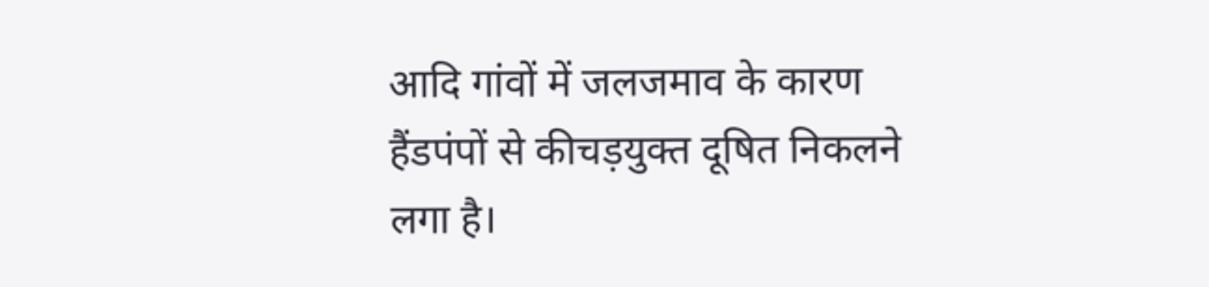आदि गांवों में जलजमाव के कारण हैंडपंपों से कीचड़युक्त दूषित निकलने लगा है।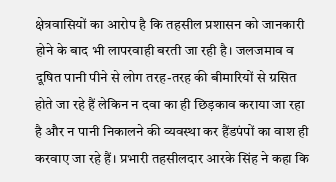क्षेत्रवासियों का आरोप है कि तहसील प्रशासन को जानकारी होने के बाद भी लापरवाही बरती जा रही है। जलजमाव व दूषित पानी पीने से लोग तरह-तरह की बीमारियों से ग्रसित होते जा रहे हैं लेकिन न दवा का ही छिड़काव कराया जा रहा है और न पानी निकालने की व्यवस्था कर हैंडपंपों का वाश ही करवाए जा रहे हैं। प्रभारी तहसीलदार आरके सिंह ने कहा कि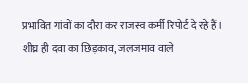प्रभावित गांवों का दौरा कर राजस्व कर्मी रिपोर्ट दे रहे हैं। शीघ्र ही दवा का छिड़काव, जलजमाव वाले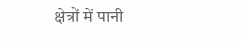क्षेत्रों में पानी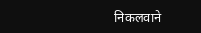निकलवाने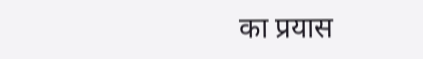का प्रयास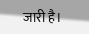जारी है।